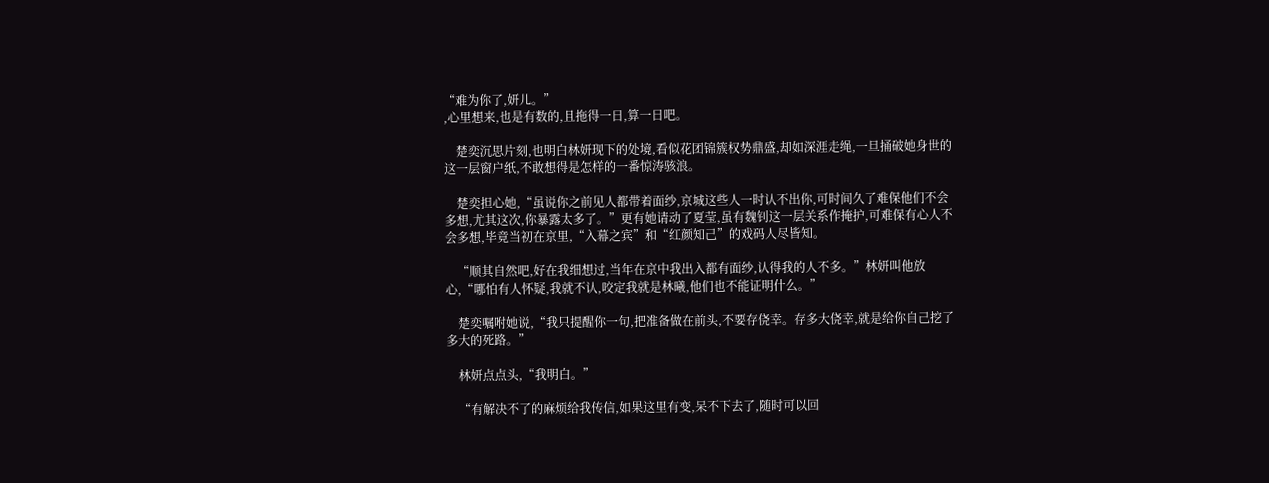“难为你了,妍儿。”
,心里想来,也是有数的,且拖得一日,算一日吧。

    楚奕沉思片刻,也明白林妍现下的处境,看似花团锦簇权势鼎盛,却如深涯走绳,一旦捅破她身世的这一层窗户纸,不敢想得是怎样的一番惊涛骇浪。

    楚奕担心她,“虽说你之前见人都带着面纱,京城这些人一时认不出你,可时间久了难保他们不会多想,尤其这次,你暴露太多了。”更有她请动了夏莹,虽有魏钊这一层关系作掩护,可难保有心人不会多想,毕竟当初在京里,“入幕之宾”和“红颜知己”的戏码人尽皆知。

    “顺其自然吧,好在我细想过,当年在京中我出入都有面纱,认得我的人不多。”林妍叫他放心,“哪怕有人怀疑,我就不认,咬定我就是林曦,他们也不能证明什么。”

    楚奕嘱咐她说,“我只提醒你一句,把准备做在前头,不要存侥幸。存多大侥幸,就是给你自己挖了多大的死路。”

    林妍点点头,“我明白。”

    “有解决不了的麻烦给我传信,如果这里有变,呆不下去了,随时可以回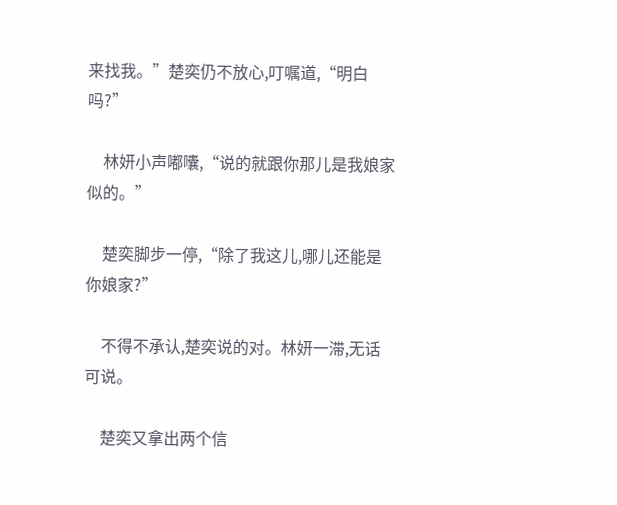来找我。”楚奕仍不放心,叮嘱道,“明白吗?”

    林妍小声嘟囔,“说的就跟你那儿是我娘家似的。”

    楚奕脚步一停,“除了我这儿,哪儿还能是你娘家?”

    不得不承认,楚奕说的对。林妍一滞,无话可说。

    楚奕又拿出两个信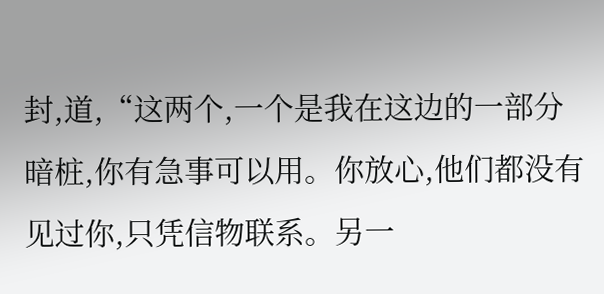封,道,“这两个,一个是我在这边的一部分暗桩,你有急事可以用。你放心,他们都没有见过你,只凭信物联系。另一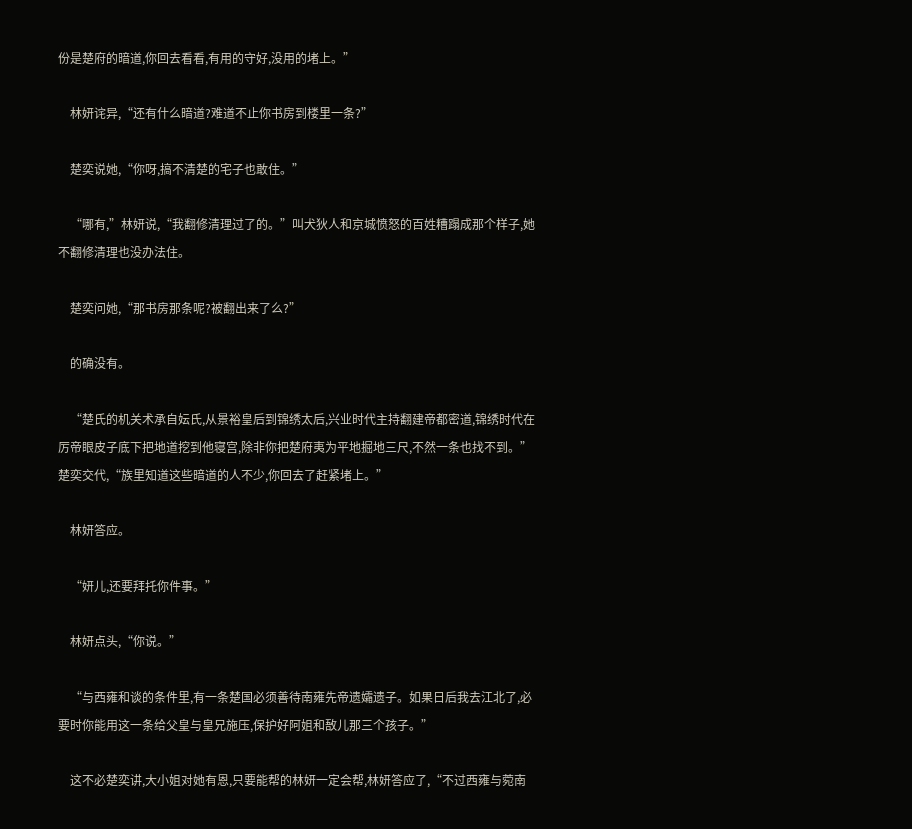份是楚府的暗道,你回去看看,有用的守好,没用的堵上。”

    林妍诧异,“还有什么暗道?难道不止你书房到楼里一条?”

    楚奕说她,“你呀,搞不清楚的宅子也敢住。”

    “哪有,”林妍说,“我翻修清理过了的。”叫犬狄人和京城愤怒的百姓糟蹋成那个样子,她不翻修清理也没办法住。

    楚奕问她,“那书房那条呢?被翻出来了么?”

    的确没有。

    “楚氏的机关术承自妘氏,从景裕皇后到锦绣太后,兴业时代主持翻建帝都密道,锦绣时代在厉帝眼皮子底下把地道挖到他寝宫,除非你把楚府夷为平地掘地三尺,不然一条也找不到。”楚奕交代,“族里知道这些暗道的人不少,你回去了赶紧堵上。”

    林妍答应。

    “妍儿,还要拜托你件事。”

    林妍点头,“你说。”

    “与西雍和谈的条件里,有一条楚国必须善待南雍先帝遗孀遗子。如果日后我去江北了,必要时你能用这一条给父皇与皇兄施压,保护好阿姐和敔儿那三个孩子。”

    这不必楚奕讲,大小姐对她有恩,只要能帮的林妍一定会帮,林妍答应了,“不过西雍与菀南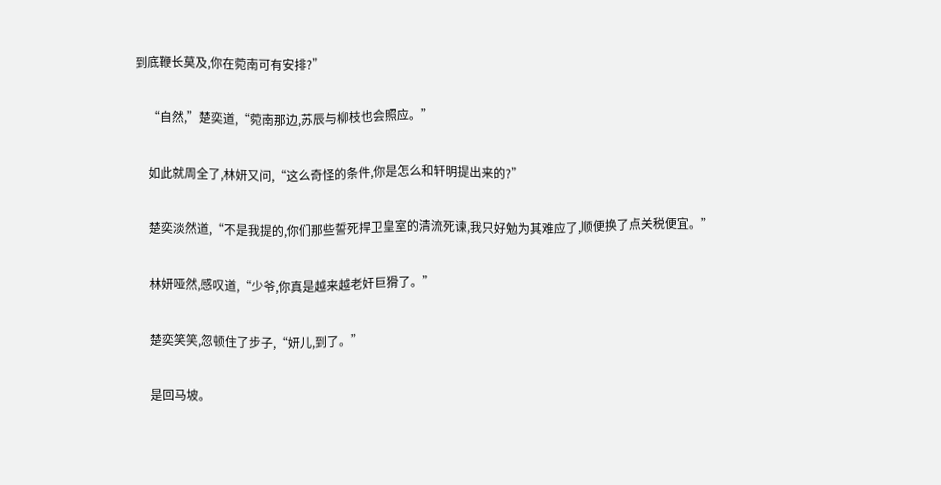到底鞭长莫及,你在菀南可有安排?”

    “自然,”楚奕道,“菀南那边,苏辰与柳枝也会照应。”

    如此就周全了,林妍又问,“这么奇怪的条件,你是怎么和轩明提出来的?”

    楚奕淡然道,“不是我提的,你们那些誓死捍卫皇室的清流死谏,我只好勉为其难应了,顺便换了点关税便宜。”

    林妍哑然,感叹道,“少爷,你真是越来越老奸巨猾了。”

    楚奕笑笑,忽顿住了步子,“妍儿,到了。”

    是回马坡。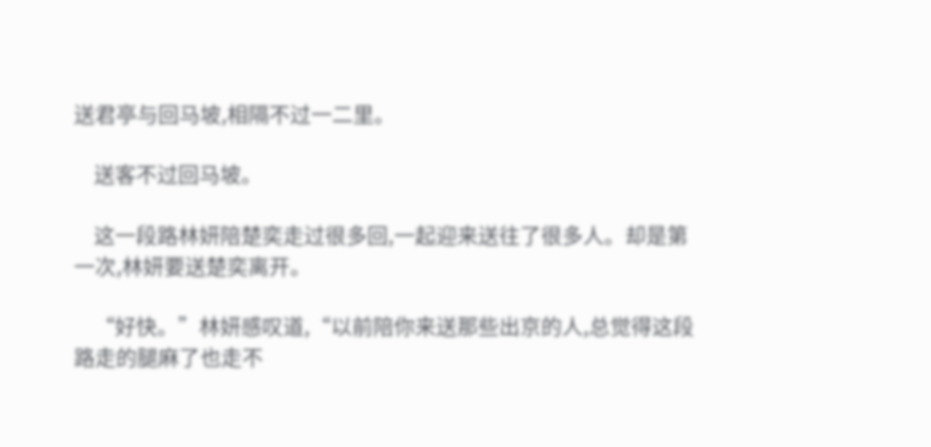送君亭与回马坡,相隔不过一二里。

    送客不过回马坡。

    这一段路林妍陪楚奕走过很多回,一起迎来送往了很多人。却是第一次,林妍要送楚奕离开。

    “好快。”林妍感叹道,“以前陪你来送那些出京的人,总觉得这段路走的腿麻了也走不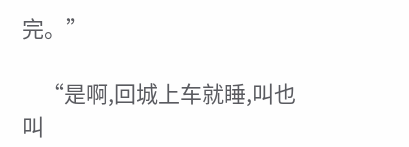完。”

    “是啊,回城上车就睡,叫也叫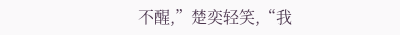不醒,”楚奕轻笑,“我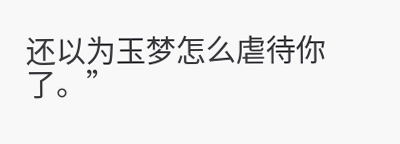还以为玉梦怎么虐待你了。”